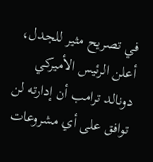في تصريح مثير للجدل، أعلن الرئيس الأميركي دونالد ترامب أن إدارته لن توافق على أي مشروعات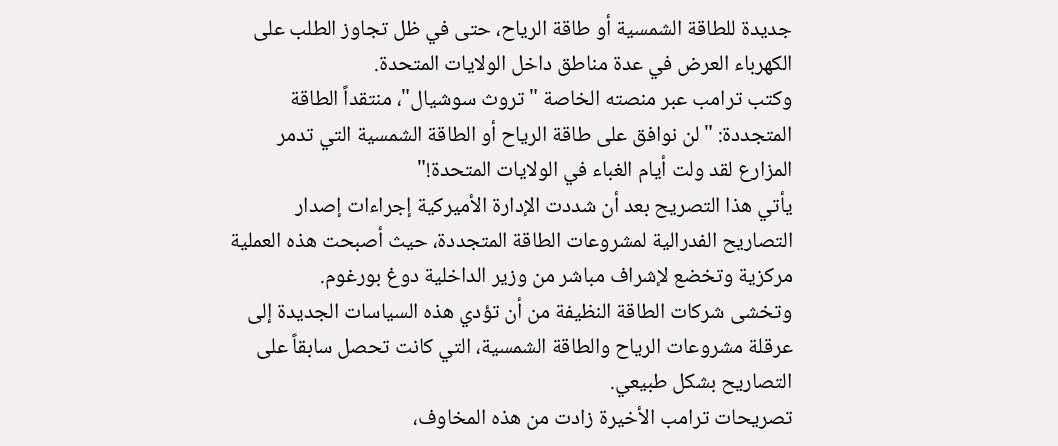جديدة للطاقة الشمسية أو طاقة الرياح، حتى في ظل تجاوز الطلب على الكهرباء العرض في عدة مناطق داخل الولايات المتحدة.
وكتب ترامب عبر منصته الخاصة "تروث سوشيال"، منتقداً الطاقة المتجددة: "لن نوافق على طاقة الرياح أو الطاقة الشمسية التي تدمر المزارع لقد ولت أيام الغباء في الولايات المتحدة!"
يأتي هذا التصريح بعد أن شددت الإدارة الأميركية إجراءات إصدار التصاريح الفدرالية لمشروعات الطاقة المتجددة، حيث أصبحت هذه العملية مركزية وتخضع لإشراف مباشر من وزير الداخلية دوغ بورغوم.
وتخشى شركات الطاقة النظيفة من أن تؤدي هذه السياسات الجديدة إلى عرقلة مشروعات الرياح والطاقة الشمسية، التي كانت تحصل سابقاً على التصاريح بشكل طبيعي.
تصريحات ترامب الأخيرة زادت من هذه المخاوف،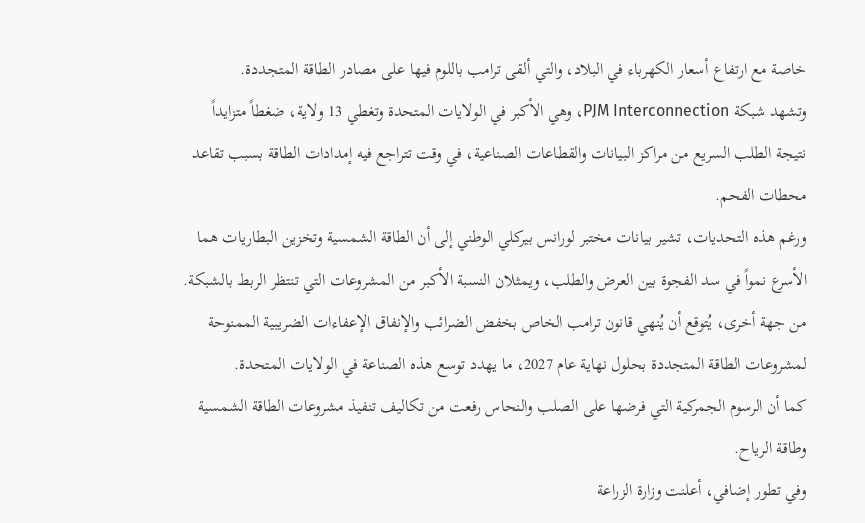خاصة مع ارتفاع أسعار الكهرباء في البلاد، والتي ألقى ترامب باللوم فيها على مصادر الطاقة المتجددة.
وتشهد شبكة PJM Interconnection، وهي الأكبر في الولايات المتحدة وتغطي 13 ولاية، ضغطاً متزايداً نتيجة الطلب السريع من مراكز البيانات والقطاعات الصناعية، في وقت تتراجع فيه إمدادات الطاقة بسبب تقاعد محطات الفحم.
ورغم هذه التحديات، تشير بيانات مختبر لورانس بيركلي الوطني إلى أن الطاقة الشمسية وتخزين البطاريات هما الأسرع نمواً في سد الفجوة بين العرض والطلب، ويمثلان النسبة الأكبر من المشروعات التي تنتظر الربط بالشبكة.
من جهة أخرى، يُتوقع أن يُنهي قانون ترامب الخاص بخفض الضرائب والإنفاق الإعفاءات الضريبية الممنوحة لمشروعات الطاقة المتجددة بحلول نهاية عام 2027، ما يهدد توسع هذه الصناعة في الولايات المتحدة.
كما أن الرسوم الجمركية التي فرضها على الصلب والنحاس رفعت من تكاليف تنفيذ مشروعات الطاقة الشمسية وطاقة الرياح.
وفي تطور إضافي، أعلنت وزارة الزراعة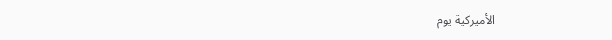الأميركية يوم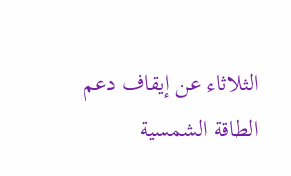الثلاثاء عن إيقاف دعم الطاقة الشمسية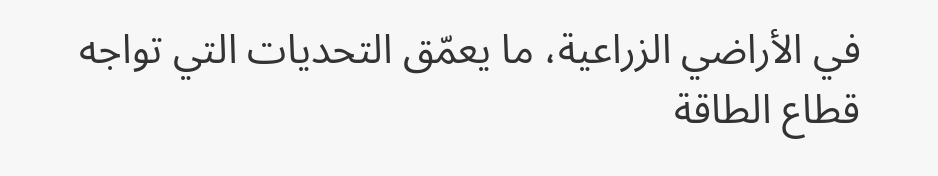في الأراضي الزراعية، ما يعمّق التحديات التي تواجه قطاع الطاقة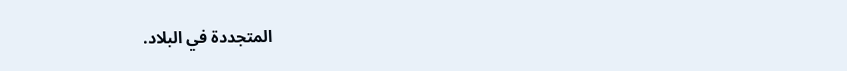المتجددة في البلاد.